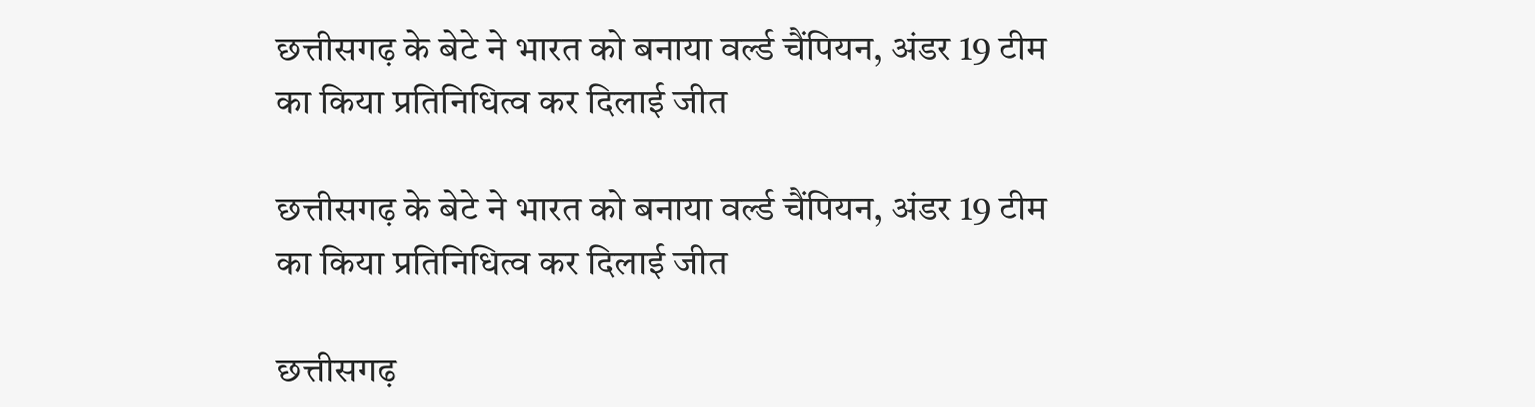छत्तीसगढ़ के बेटे ने भारत को बनाया वर्ल्ड चैंपियन, अंडर 19 टीम का किया प्रतिनिधित्व कर दिलाई जीत

छत्तीसगढ़ के बेटे ने भारत को बनाया वर्ल्ड चैंपियन, अंडर 19 टीम का किया प्रतिनिधित्व कर दिलाई जीत

छत्तीसगढ़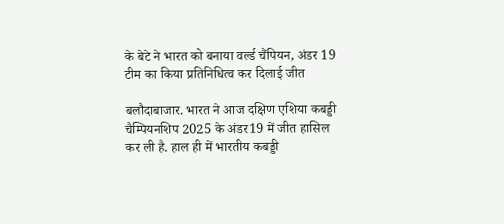के बेटे ने भारत को बनाया वर्ल्ड चैंपियन, अंडर 19 टीम का किया प्रतिनिधित्व कर दिलाई जीत

बलौदाबाजार. भारत ने आज दक्षिण एशिया कबड्डी चैम्पियनशिप 2025 के अंडर19 में जीत हासिल कर ली है. हाल ही में भारतीय कबड्डी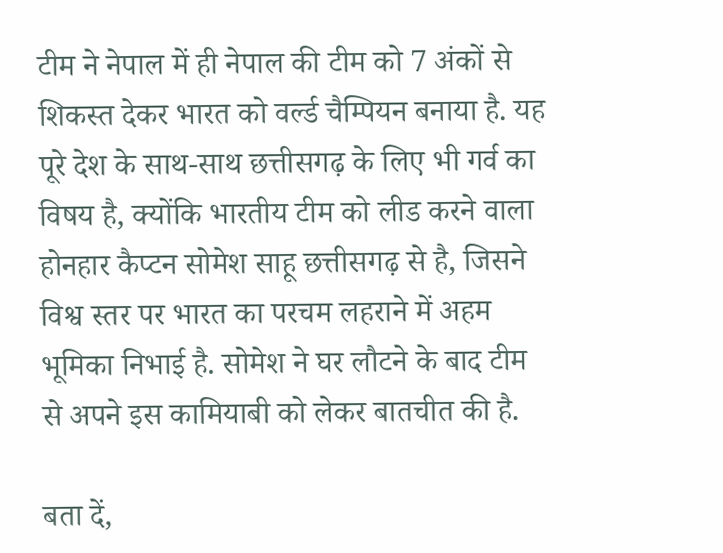टीम ने नेपाल में ही नेपाल की टीम को 7 अंकों से शिकस्त देकर भारत को वर्ल्ड चैम्पियन बनाया है. यह पूरे देश के साथ-साथ छत्तीसगढ़ के लिए भी गर्व का विषय है, क्योंकि भारतीय टीम को लीड करने वाला होनहार कैप्टन सोमेश साहू छत्तीसगढ़ से है, जिसने विश्व स्तर पर भारत का परचम लहराने में अहम भूमिका निभाई है. सोमेश ने घर लौटने के बाद टीम से अपने इस कामियाबी को लेकर बातचीत की है.

बता दें,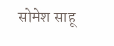सोमेश साहू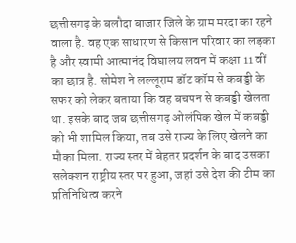छत्तीसगढ़ के बलौदा बाजार जिले के ग्राम मरदा का रहने वाला है. वह एक साधारण से किसान परिवार का लड़का है और स्वामी आत्मानंद विघालय लवन में कक्षा 11 वीं का छात्र है. सोमेश ने लल्लूराम डॉट कॉम से कबड्डी के सफर को लेकर बताया कि वह बचपन से कबड्डी खेलता था. इसके बाद जब छत्तीसगढ़ ओलंपिक खेल में कबड्डी को भी शामिल किया, तब उसे राज्य के लिए खेलने का मौका मिला. राज्य स्तर में बेहतर प्रदर्शन के बाद उसका सलेक्शन राष्ट्रीय स्तर पर हुआ, जहां उसे देश की टीम का प्रतिनिधित्व करने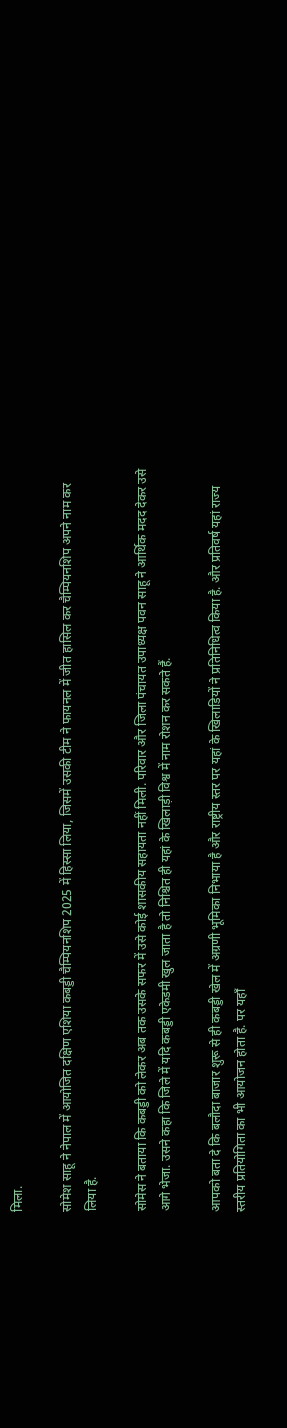मिला.

सोमेश साहू ने नेपाल में आयोजित दक्षिण एशिया कबड्डी चैम्पियनशिप 2025 में हिस्सा लिया, जिसमें उसकी टीम ने फायनल में जीत हासिल कर चैम्पियनशिप अपने नाम कर लिया है.

सोमेस ने बताया कि कबड्डी को लेकर अब तक उसके सफर में उसे कोई शासकीय सहायता नहीं मिली. परिवार और जिला पंचायत उपाध्यक्ष पवन साहू ने आर्थिक मदद देकर उसे आगे भेजा. उसने कहा कि जिले में यदि कबड्डी एकेडमी खुल जाता है तो निश्चित ही यहां के खिलाड़ी विश्व में नाम रोशन कर सकते हैं.

आपको बता दे कि बलौदा बाजार शुरू से ही कबड्डी खेल में अग्रणी भूमिका निभाया है और राष्ट्रीय स्तर पर यहां के खिलाडियों ने प्रतिनिधित्व किया है. और प्रतिवर्ष यहां राज्य स्तरीय प्रतियोगिता का भी आयोजन होता है. पर यहाँ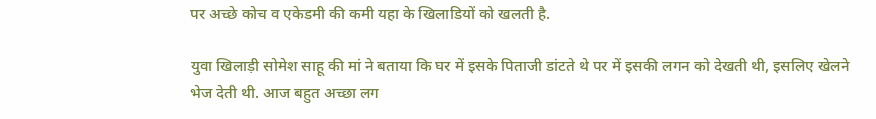पर अच्छे कोच व एकेडमी की कमी यहा के खिलाडियों को खलती है.

युवा खिलाड़ी सोमेश साहू की मां ने बताया कि घर में इसके पिताजी डांटते थे पर में इसकी लगन को देखती थी, इसलिए खेलने भेज देती थी. आज बहुत अच्छा लग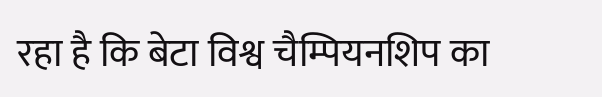रहा है कि बेटा विश्व चैम्पियनशिप का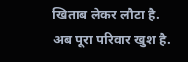खिताब लेकर लौटा है. अब पूरा परिवार खुश है.